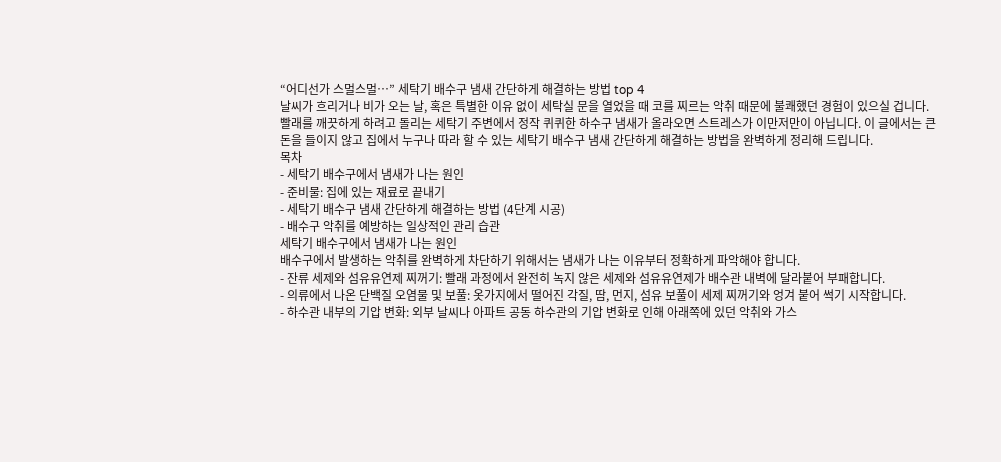“어디선가 스멀스멀…” 세탁기 배수구 냄새 간단하게 해결하는 방법 top 4
날씨가 흐리거나 비가 오는 날, 혹은 특별한 이유 없이 세탁실 문을 열었을 때 코를 찌르는 악취 때문에 불쾌했던 경험이 있으실 겁니다. 빨래를 깨끗하게 하려고 돌리는 세탁기 주변에서 정작 퀴퀴한 하수구 냄새가 올라오면 스트레스가 이만저만이 아닙니다. 이 글에서는 큰돈을 들이지 않고 집에서 누구나 따라 할 수 있는 세탁기 배수구 냄새 간단하게 해결하는 방법을 완벽하게 정리해 드립니다.
목차
- 세탁기 배수구에서 냄새가 나는 원인
- 준비물: 집에 있는 재료로 끝내기
- 세탁기 배수구 냄새 간단하게 해결하는 방법 (4단계 시공)
- 배수구 악취를 예방하는 일상적인 관리 습관
세탁기 배수구에서 냄새가 나는 원인
배수구에서 발생하는 악취를 완벽하게 차단하기 위해서는 냄새가 나는 이유부터 정확하게 파악해야 합니다.
- 잔류 세제와 섬유유연제 찌꺼기: 빨래 과정에서 완전히 녹지 않은 세제와 섬유유연제가 배수관 내벽에 달라붙어 부패합니다.
- 의류에서 나온 단백질 오염물 및 보풀: 옷가지에서 떨어진 각질, 땀, 먼지, 섬유 보풀이 세제 찌꺼기와 엉겨 붙어 썩기 시작합니다.
- 하수관 내부의 기압 변화: 외부 날씨나 아파트 공동 하수관의 기압 변화로 인해 아래쪽에 있던 악취와 가스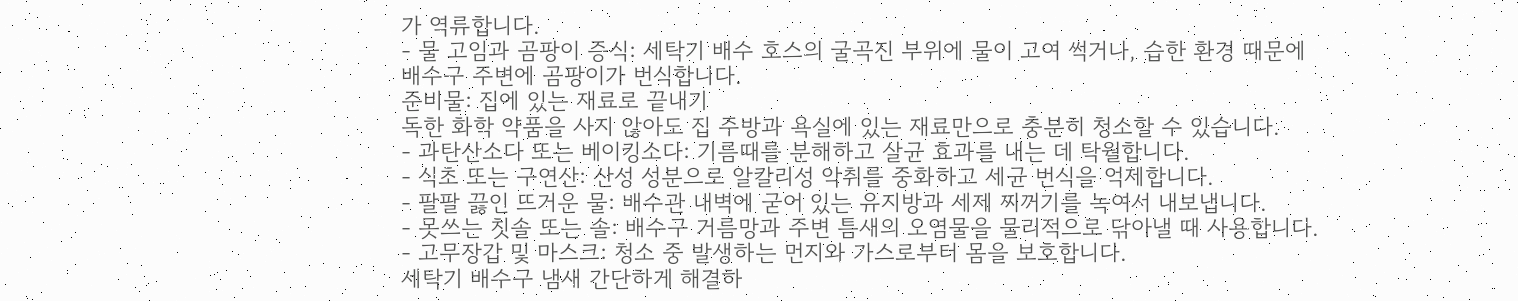가 역류합니다.
- 물 고임과 곰팡이 증식: 세탁기 배수 호스의 굴곡진 부위에 물이 고여 썩거나, 습한 환경 때문에 배수구 주변에 곰팡이가 번식합니다.
준비물: 집에 있는 재료로 끝내기
독한 화학 약품을 사지 않아도 집 주방과 욕실에 있는 재료만으로 충분히 청소할 수 있습니다.
- 과탄산소다 또는 베이킹소다: 기름때를 분해하고 살균 효과를 내는 데 탁월합니다.
- 식초 또는 구연산: 산성 성분으로 알칼리성 악취를 중화하고 세균 번식을 억제합니다.
- 팔팔 끓인 뜨거운 물: 배수관 내벽에 굳어 있는 유지방과 세제 찌꺼기를 녹여서 내보냅니다.
- 못쓰는 칫솔 또는 솔: 배수구 거름망과 주변 틈새의 오염물을 물리적으로 닦아낼 때 사용합니다.
- 고무장갑 및 마스크: 청소 중 발생하는 먼지와 가스로부터 몸을 보호합니다.
세탁기 배수구 냄새 간단하게 해결하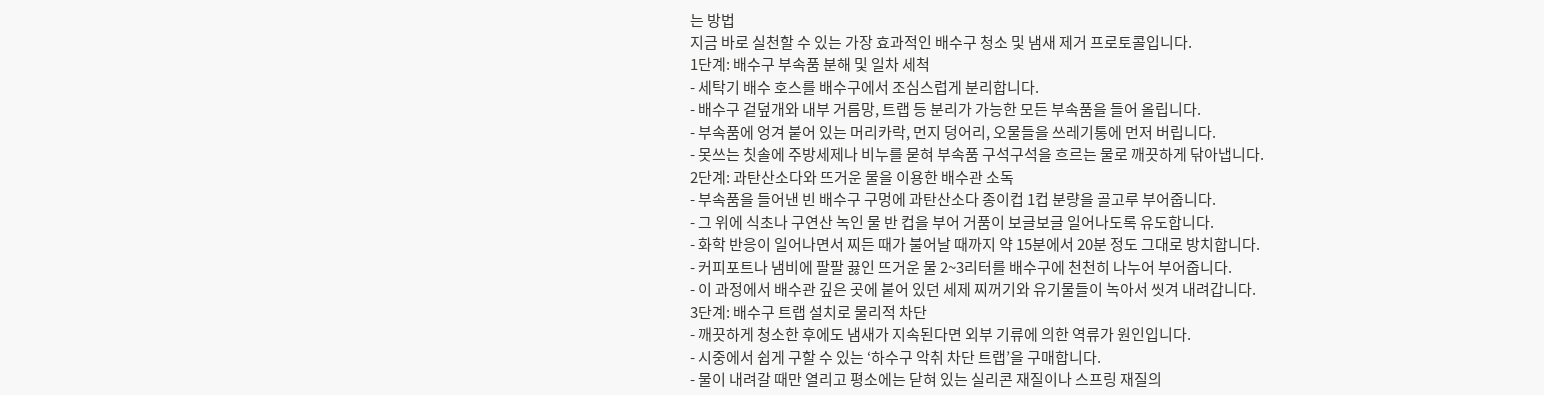는 방법
지금 바로 실천할 수 있는 가장 효과적인 배수구 청소 및 냄새 제거 프로토콜입니다.
1단계: 배수구 부속품 분해 및 일차 세척
- 세탁기 배수 호스를 배수구에서 조심스럽게 분리합니다.
- 배수구 겉덮개와 내부 거름망, 트랩 등 분리가 가능한 모든 부속품을 들어 올립니다.
- 부속품에 엉겨 붙어 있는 머리카락, 먼지 덩어리, 오물들을 쓰레기통에 먼저 버립니다.
- 못쓰는 칫솔에 주방세제나 비누를 묻혀 부속품 구석구석을 흐르는 물로 깨끗하게 닦아냅니다.
2단계: 과탄산소다와 뜨거운 물을 이용한 배수관 소독
- 부속품을 들어낸 빈 배수구 구멍에 과탄산소다 종이컵 1컵 분량을 골고루 부어줍니다.
- 그 위에 식초나 구연산 녹인 물 반 컵을 부어 거품이 보글보글 일어나도록 유도합니다.
- 화학 반응이 일어나면서 찌든 때가 불어날 때까지 약 15분에서 20분 정도 그대로 방치합니다.
- 커피포트나 냄비에 팔팔 끓인 뜨거운 물 2~3리터를 배수구에 천천히 나누어 부어줍니다.
- 이 과정에서 배수관 깊은 곳에 붙어 있던 세제 찌꺼기와 유기물들이 녹아서 씻겨 내려갑니다.
3단계: 배수구 트랩 설치로 물리적 차단
- 깨끗하게 청소한 후에도 냄새가 지속된다면 외부 기류에 의한 역류가 원인입니다.
- 시중에서 쉽게 구할 수 있는 ‘하수구 악취 차단 트랩’을 구매합니다.
- 물이 내려갈 때만 열리고 평소에는 닫혀 있는 실리콘 재질이나 스프링 재질의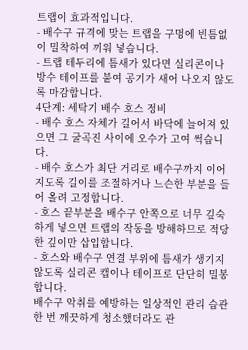트랩이 효과적입니다.
- 배수구 규격에 맞는 트랩을 구멍에 빈틈없이 밀착하여 끼워 넣습니다.
- 트랩 테두리에 틈새가 있다면 실리콘이나 방수 테이프를 붙여 공기가 새어 나오지 않도록 마감합니다.
4단계: 세탁기 배수 호스 정비
- 배수 호스 자체가 길어서 바닥에 늘어져 있으면 그 굴곡진 사이에 오수가 고여 썩습니다.
- 배수 호스가 최단 거리로 배수구까지 이어지도록 길이를 조절하거나 느슨한 부분을 들어 올려 고정합니다.
- 호스 끝부분을 배수구 안쪽으로 너무 깊숙하게 넣으면 트랩의 작동을 방해하므로 적당한 깊이만 삽입합니다.
- 호스와 배수구 연결 부위에 틈새가 생기지 않도록 실리콘 캡이나 테이프로 단단히 밀봉합니다.
배수구 악취를 예방하는 일상적인 관리 습관
한 번 깨끗하게 청소했더라도 관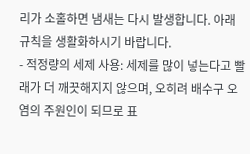리가 소홀하면 냄새는 다시 발생합니다. 아래 규칙을 생활화하시기 바랍니다.
- 적정량의 세제 사용: 세제를 많이 넣는다고 빨래가 더 깨끗해지지 않으며, 오히려 배수구 오염의 주원인이 되므로 표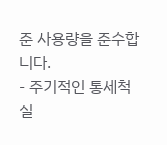준 사용량을 준수합니다.
- 주기적인 통세척 실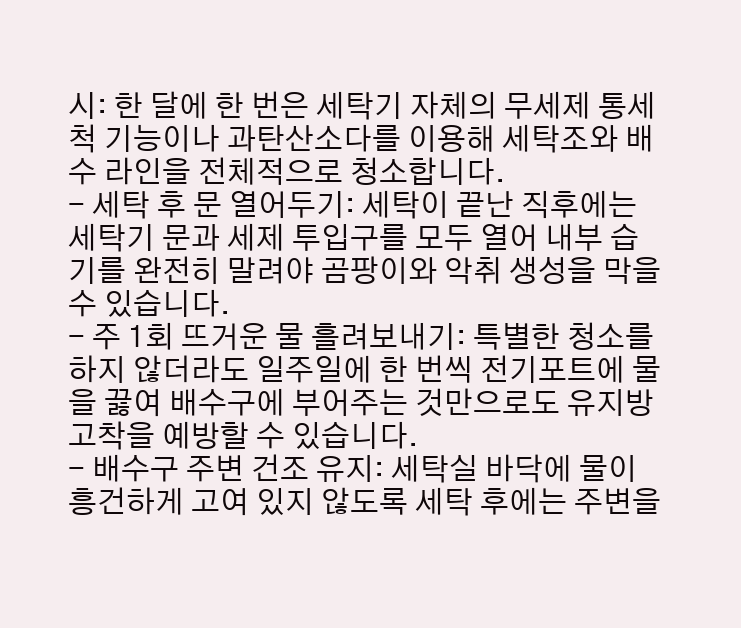시: 한 달에 한 번은 세탁기 자체의 무세제 통세척 기능이나 과탄산소다를 이용해 세탁조와 배수 라인을 전체적으로 청소합니다.
- 세탁 후 문 열어두기: 세탁이 끝난 직후에는 세탁기 문과 세제 투입구를 모두 열어 내부 습기를 완전히 말려야 곰팡이와 악취 생성을 막을 수 있습니다.
- 주 1회 뜨거운 물 흘려보내기: 특별한 청소를 하지 않더라도 일주일에 한 번씩 전기포트에 물을 끓여 배수구에 부어주는 것만으로도 유지방 고착을 예방할 수 있습니다.
- 배수구 주변 건조 유지: 세탁실 바닥에 물이 흥건하게 고여 있지 않도록 세탁 후에는 주변을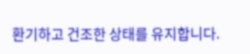환기하고 건조한 상태를 유지합니다.